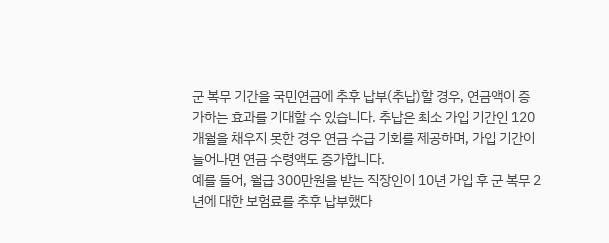군 복무 기간을 국민연금에 추후 납부(추납)할 경우, 연금액이 증가하는 효과를 기대할 수 있습니다. 추납은 최소 가입 기간인 120개월을 채우지 못한 경우 연금 수급 기회를 제공하며, 가입 기간이 늘어나면 연금 수령액도 증가합니다.
예를 들어, 월급 300만원을 받는 직장인이 10년 가입 후 군 복무 2년에 대한 보험료를 추후 납부했다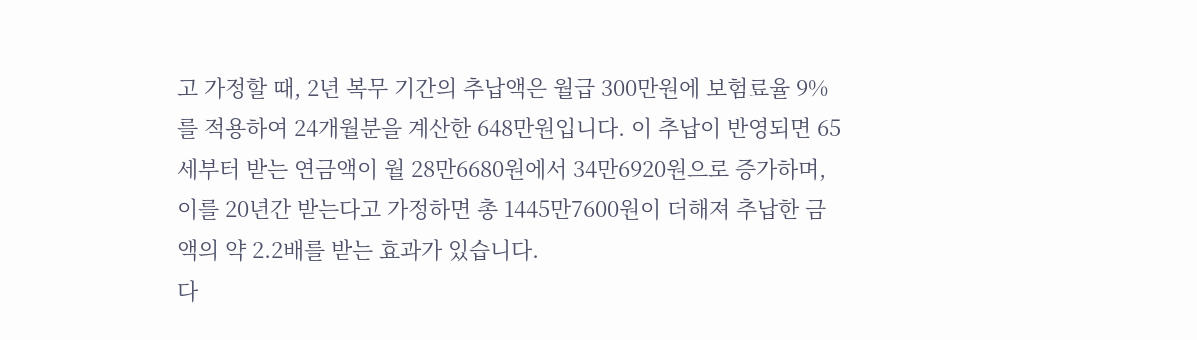고 가정할 때, 2년 복무 기간의 추납액은 월급 300만원에 보험료율 9%를 적용하여 24개월분을 계산한 648만원입니다. 이 추납이 반영되면 65세부터 받는 연금액이 월 28만6680원에서 34만6920원으로 증가하며, 이를 20년간 받는다고 가정하면 총 1445만7600원이 더해져 추납한 금액의 약 2.2배를 받는 효과가 있습니다.
다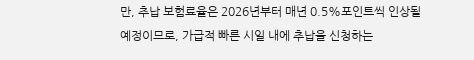만, 추납 보험료율은 2026년부터 매년 0.5%포인트씩 인상될 예정이므로, 가급적 빠른 시일 내에 추납을 신청하는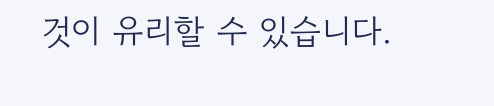것이 유리할 수 있습니다.